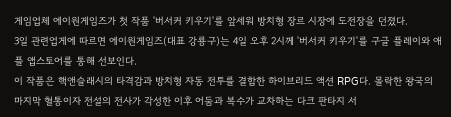게임업체 에이원게임즈가 첫 작품 '버서커 키우기'를 앞세워 방치형 장르 시장에 도전장을 던졌다.
3일 관련업게에 따르면 에이원게임즈(대표 강룡구)는 4일 오후 2시께 '버서커 키우기'를 구글 플레이와 애플 앱스토어를 통해 선보인다.
이 작품은 핵앤슬래시의 타격감과 방치형 자동 전투를 결합한 하이브리드 액션 RPG다. 몰락한 왕국의 마지막 혈통이자 전설의 전사가 각성한 이후 어둠과 복수가 교차하는 다크 판타지 서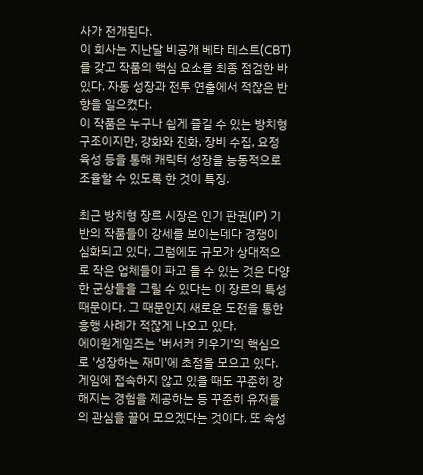사가 전개된다.
이 회사는 지난달 비공개 베타 테스트(CBT)를 갖고 작품의 핵심 요소를 최종 점검한 바 있다. 자동 성장과 전투 연출에서 적잖은 반향을 일으켰다.
이 작품은 누구나 쉽게 즐길 수 있는 방치형 구조이지만, 강화와 진화, 장비 수집, 요정 육성 등을 통해 캐릭터 성장을 능동적으로 조율할 수 있도록 한 것이 특징.

최근 방치형 장르 시장은 인기 판권(IP) 기반의 작품들이 강세를 보이는데다 경쟁이 심화되고 있다. 그럼에도 규모가 상대적으로 작은 업체들이 파고 들 수 있는 것은 다양한 군상들을 그릴 수 있다는 이 장르의 특성 때문이다. 그 때문인지 새로운 도전을 통한 흥행 사례가 적잖게 나오고 있다.
에이원게임즈는 '버서커 키우기'의 핵심으로 '성장하는 재미'에 초점을 모으고 있다. 게임에 접속하지 않고 있을 때도 꾸준히 강해지는 경험을 제공하는 등 꾸준히 유저들의 관심을 끌어 모으겠다는 것이다. 또 속성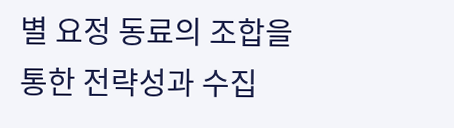별 요정 동료의 조합을 통한 전략성과 수집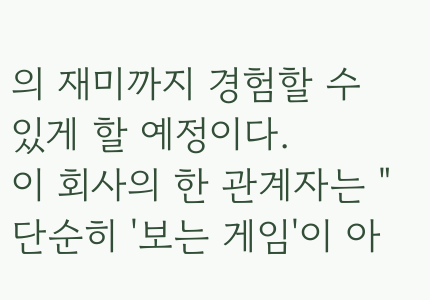의 재미까지 경험할 수 있게 할 예정이다.
이 회사의 한 관계자는 "단순히 '보는 게임'이 아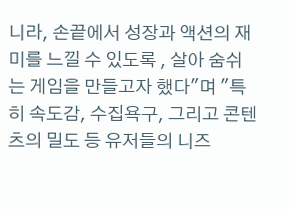니라, 손끝에서 성장과 액션의 재미를 느낄 수 있도록 , 살아 숨쉬는 게임을 만들고자 했다"며 "특히 속도감, 수집욕구, 그리고 콘텐츠의 밀도 등 유저들의 니즈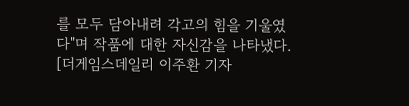를 모두 담아내려 각고의 힘을 기울였다"며 작품에 대한 자신감을 나타냈다.
[더게임스데일리 이주환 기자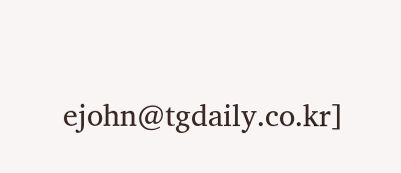ejohn@tgdaily.co.kr]